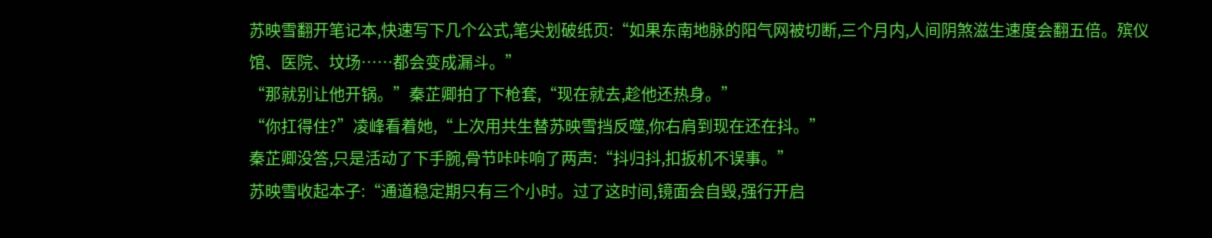苏映雪翻开笔记本,快速写下几个公式,笔尖划破纸页:“如果东南地脉的阳气网被切断,三个月内,人间阴煞滋生速度会翻五倍。殡仪馆、医院、坟场……都会变成漏斗。”
“那就别让他开锅。”秦芷卿拍了下枪套,“现在就去,趁他还热身。”
“你扛得住?”凌峰看着她,“上次用共生替苏映雪挡反噬,你右肩到现在还在抖。”
秦芷卿没答,只是活动了下手腕,骨节咔咔响了两声:“抖归抖,扣扳机不误事。”
苏映雪收起本子:“通道稳定期只有三个小时。过了这时间,镜面会自毁,强行开启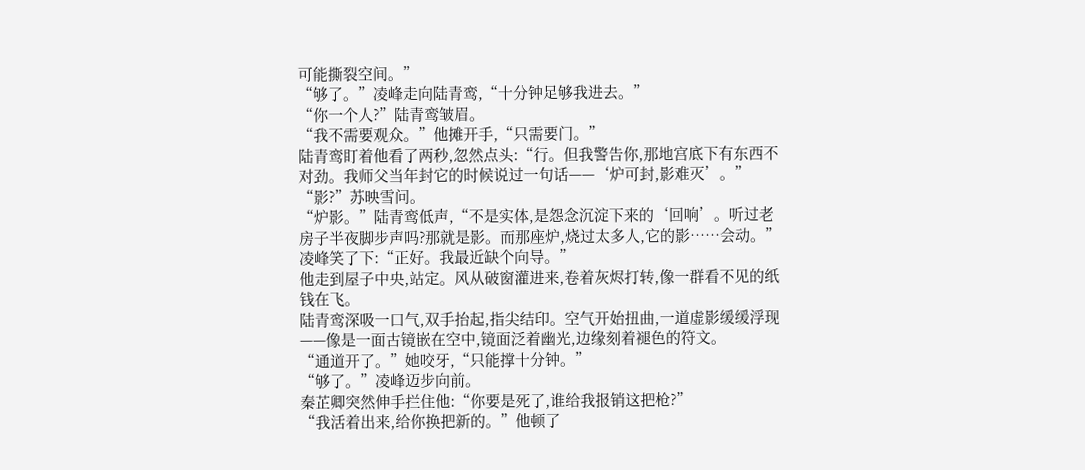可能撕裂空间。”
“够了。”凌峰走向陆青鸾,“十分钟足够我进去。”
“你一个人?”陆青鸾皱眉。
“我不需要观众。”他摊开手,“只需要门。”
陆青鸾盯着他看了两秒,忽然点头:“行。但我警告你,那地宫底下有东西不对劲。我师父当年封它的时候说过一句话——‘炉可封,影难灭’。”
“影?”苏映雪问。
“炉影。”陆青鸾低声,“不是实体,是怨念沉淀下来的‘回响’。听过老房子半夜脚步声吗?那就是影。而那座炉,烧过太多人,它的影……会动。”
凌峰笑了下:“正好。我最近缺个向导。”
他走到屋子中央,站定。风从破窗灌进来,卷着灰烬打转,像一群看不见的纸钱在飞。
陆青鸾深吸一口气,双手抬起,指尖结印。空气开始扭曲,一道虚影缓缓浮现——像是一面古镜嵌在空中,镜面泛着幽光,边缘刻着褪色的符文。
“通道开了。”她咬牙,“只能撑十分钟。”
“够了。”凌峰迈步向前。
秦芷卿突然伸手拦住他:“你要是死了,谁给我报销这把枪?”
“我活着出来,给你换把新的。”他顿了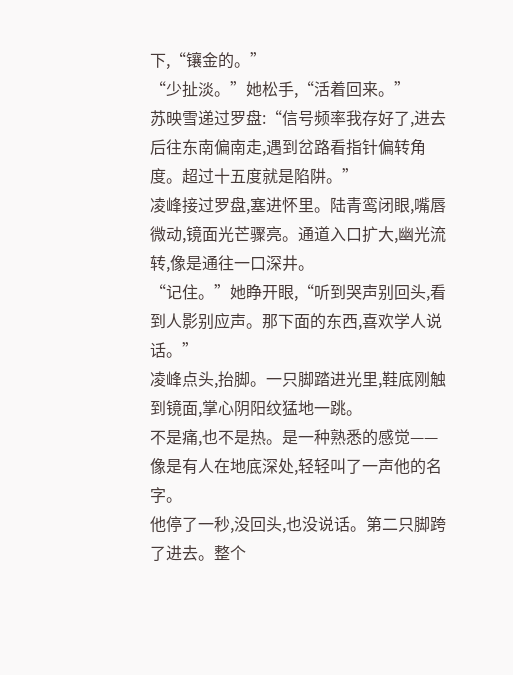下,“镶金的。”
“少扯淡。”她松手,“活着回来。”
苏映雪递过罗盘:“信号频率我存好了,进去后往东南偏南走,遇到岔路看指针偏转角度。超过十五度就是陷阱。”
凌峰接过罗盘,塞进怀里。陆青鸾闭眼,嘴唇微动,镜面光芒骤亮。通道入口扩大,幽光流转,像是通往一口深井。
“记住。”她睁开眼,“听到哭声别回头,看到人影别应声。那下面的东西,喜欢学人说话。”
凌峰点头,抬脚。一只脚踏进光里,鞋底刚触到镜面,掌心阴阳纹猛地一跳。
不是痛,也不是热。是一种熟悉的感觉——像是有人在地底深处,轻轻叫了一声他的名字。
他停了一秒,没回头,也没说话。第二只脚跨了进去。整个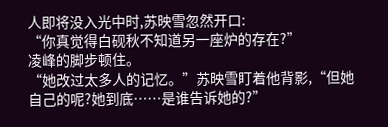人即将没入光中时,苏映雪忽然开口:
“你真觉得白砚秋不知道另一座炉的存在?”
凌峰的脚步顿住。
“她改过太多人的记忆。”苏映雪盯着他背影,“但她自己的呢?她到底……是谁告诉她的?”